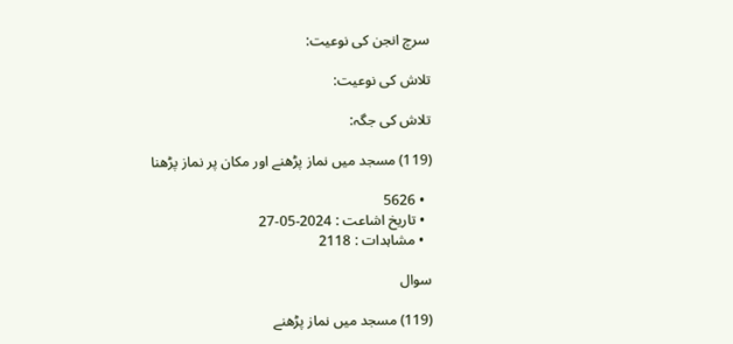سرچ انجن کی نوعیت:

تلاش کی نوعیت:

تلاش کی جگہ:

(119) مسجد میں نماز پڑھنے اور مکان پر نماز پڑھنا

  • 5626
  • تاریخ اشاعت : 2024-05-27
  • مشاہدات : 2118

سوال

(119) مسجد میں نماز پڑھنے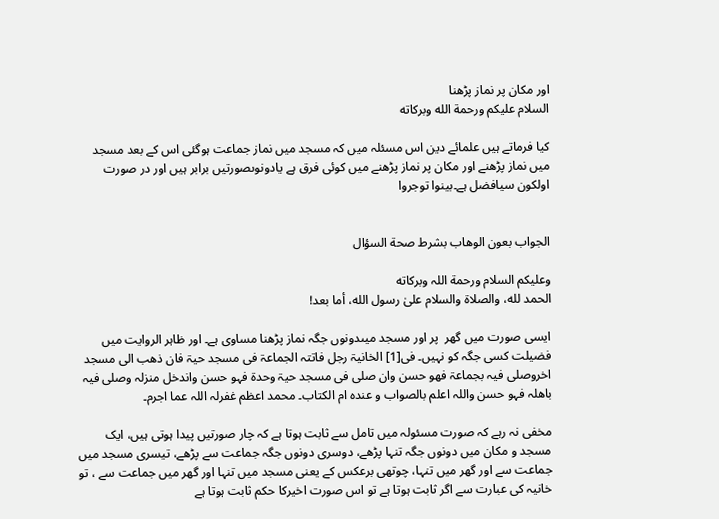اور مکان پر نماز پڑھنا
السلام عليكم ورحمة الله وبركاته

کیا فرماتے ہیں علمائے دین اس مسئلہ میں کہ مسجد میں نماز جماعت ہوگئی اس کے بعد مسجد میں نماز پڑھنے اور مکان پر نماز پڑھنے میں کوئی فرق ہے یادونوںصورتیں برابر ہیں اور در صورت اولکون سیافضل ہے۔بینوا توجروا


الجواب بعون الوهاب بشرط صحة السؤال

وعلیکم السلام ورحمة اللہ وبرکاته
الحمد لله، والصلاة والسلام علىٰ رسول الله، أما بعد!

ایسی صورت میں گھر  پر اور مسجد میںدونوں جگہ نماز پڑھنا مساوی ہے۔ اور ظاہر الروایت میں فضیلت کسی جگہ کو نہیں۔ فی[1] الخانیۃ رجل فاتتہ الجماعۃ فی مسجد حیۃ فان ذھب الی مسجد اخروصلی فیہ بجماعۃ فھو حسن وان صلی فی مسجد حیۃ وحدۃ فہو حسن واندخل منزلہ وصلی فیہ باھلہ فہو حسن واللہ اعلم بالصواب و عندہ ام الکتاب۔ محمد اعظم غفرلہ اللہ عما اجرم۔

مخفی نہ رہے کہ صورت مسئولہ میں تامل سے ثابت ہوتا ہے کہ چار صورتیں پیدا ہوتی ہیں، ایک مسجد و مکان میں دونوں جگہ تنہا پڑھے، دوسری دونوں جگہ جماعت سے پڑھے، تیسری مسجد میں جماعت سے اور گھر میں تنہا، چوتھی برعکس کے یعنی مسجد میں تنہا اور گھر میں جماعت سے ، تو خانیہ کی عبارت سے اگر ثابت ہوتا ہے تو اس صورت اخیرکا حکم ثابت ہوتا ہے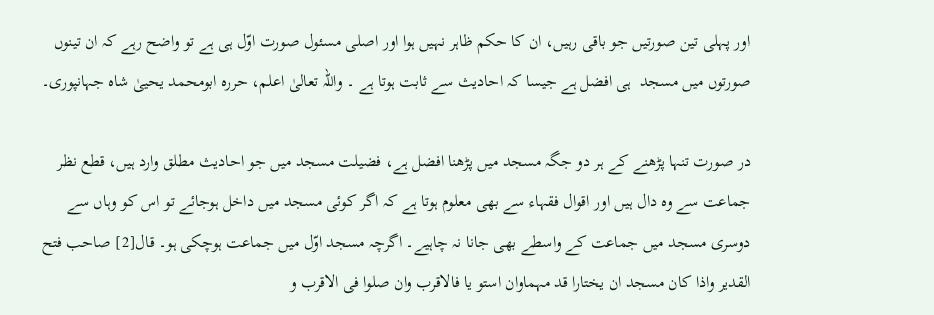اور پہلی تین صورتیں جو باقی رہیں، ان کا حکم ظاہر نہیں ہوا اور اصلی مسئول صورت اوّل ہی ہے تو واضح رہے کہ ان تینوں صورتوں میں مسجد  ہی افضل ہے جیسا کہ احادیث سے ثابت ہوتا ہے ۔ واللہ تعالیٰ اعلم، حررہ ابومحمد یحییٰ شاہ جہانپوری۔

در صورت تنہا پڑھنے کے ہر دو جگہ مسجد میں پڑھنا افضل ہے، فضیلت مسجد میں جو احادیث مطلق وارد ہیں، قطع نظر جماعت سے وہ دال ہیں اور اقوال فقہاء سے بھی معلوم ہوتا ہے کہ اگر کوئی مسجد میں داخل ہوجائے تو اس کو وہاں سے دوسری مسجد میں جماعت کے واسطے بھی جانا نہ چاہیے۔ اگرچہ مسجد اوّل میں جماعت ہوچکی ہو۔ قال[2] صاحب فتح القدیر واذا کان مسجد ان یختارا قد مہماوان استو یا فالاقرب وان صلوا فی الاقرب و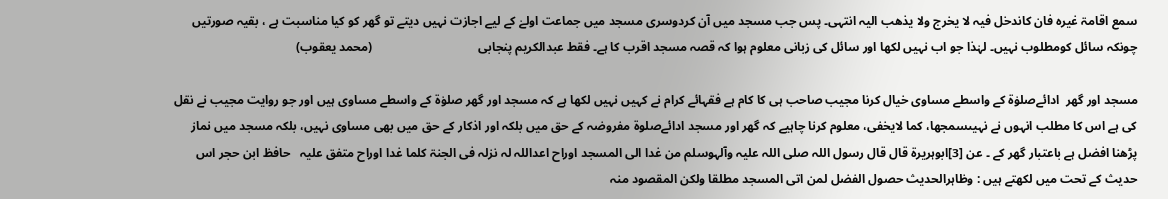سمع اقامۃ غیرہ فان کاندخل فیہ لا یخرج ولا یذھب الیہ انتہی۔ پس جب مسجد میں آن کردوسری مسجد میں جماعت اولےٰ کے لیے اجازت نہیں دیتے تو گھر کو کیا مناسبت ہے ، بقیہ صورتیں چونکہ سائل کومطلوب نہیں۔ لہٰذا جو اب نہیں لکھا اور سائل کی زبانی معلوم ہوا کہ قصہ مسجد اقرب کا ہے۔ فقط عبدالکریم پنجابی                                  (محمد یعقوب)

مسجد اور گھر  ادائےصلوٰۃ کے واسطے مساوی خیال کرنا مجیب صاحب ہی کا کام ہے فقہائے کرام نے کہیں نہیں لکھا ہے کہ مسجد اور گھر صلوٰۃ کے واسطے مساوی ہیں اور جو روایت مجیب نے نقل کی ہے اس کا مطلب انہوں نے نہیںسمجھا، کما لایخفی، معلوم کرنا چاہیے کہ گھر اور مسجد ادائےصلوۃ مفروضہ کے حق میں بلکہ اور اذکار کے حق میں بھی مساوی نہیں، بلکہ مسجد میں نماز پڑھنا افضل ہے باعتبار گھر کے ۔ عن [3]ابوہریرۃ قال قال رسول اللہ صلی اللہ علیہ وآلہوسلم من غدا الی المسجد اوراح اعداللہ لہ نزلہ فی الجنۃ کلما غدا اوراح متفق علیہ   حافظ ابن حجر اس حدیث کے تحت میں لکھتے ہیں : وظاہرالحدیث حصول الفضل لمن اتی المسجد مطلقا ولکن المقصود منہ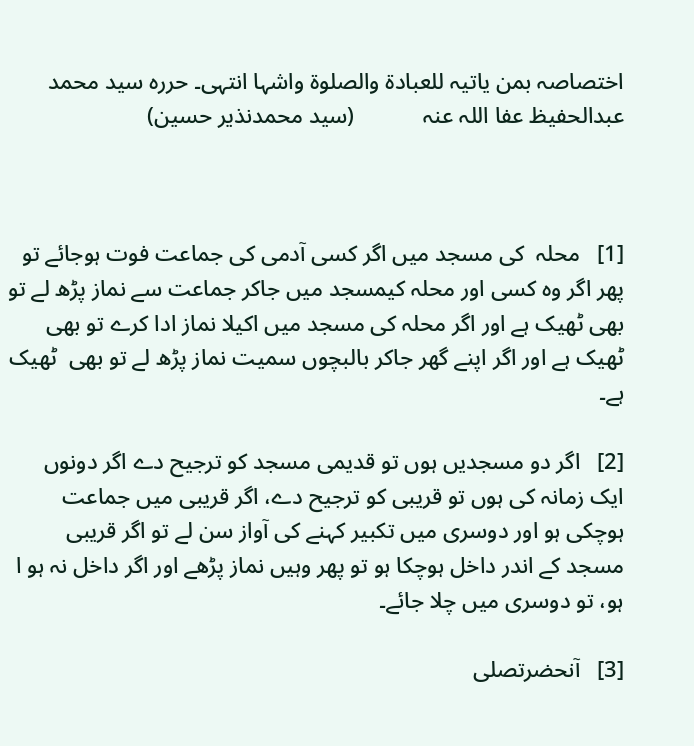اختصاصہ بمن یاتیہ للعبادۃ والصلوۃ واشہا انتہی۔ حررہ سید محمد عبدالحفیظ عفا اللہ عنہ            (سید محمدنذیر حسین)



[1]   محلہ  کی مسجد میں اگر کسی آدمی کی جماعت فوت ہوجائے تو پھر اگر وہ کسی اور محلہ کیمسجد میں جاکر جماعت سے نماز پڑھ لے تو بھی ٹھیک ہے اور اگر محلہ کی مسجد میں اکیلا نماز ادا کرے تو بھی ٹھیک ہے اور اگر اپنے گھر جاکر بالبچوں سمیت نماز پڑھ لے تو بھی  ٹھیک ہے۔

[2]   اگر دو مسجدیں ہوں تو قدیمی مسجد کو ترجیح دے اگر دونوں ایک زمانہ کی ہوں تو قریبی کو ترجیح دے، اگر قریبی میں جماعت ہوچکی ہو اور دوسری میں تکبیر کہنے کی آواز سن لے تو اگر قریبی مسجد کے اندر داخل ہوچکا ہو تو پھر وہیں نماز پڑھے اور اگر داخل نہ ہو ا ہو، تو دوسری میں چلا جائے۔

[3]   آنحضرتصلى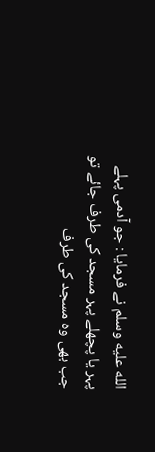الله عليه وسلم نے فرمایا : جو آدمی پہلے پہر یا پچھلے پہر مسجد کی طرف جائے تو جب بھی وہ مسجد کی طرف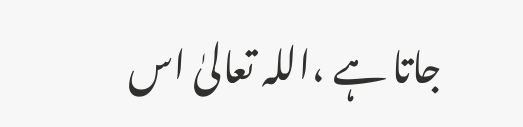جاتا ہے ،اللہ تعالیٰ اس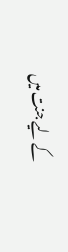کے لیے جنت میں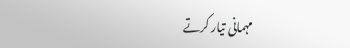مہمانی تیار کرتے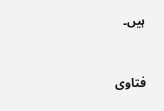ہیں۔


فتاوی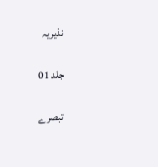نذیریہ

جلد 01

تبصرے